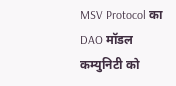MSV Protocol का DAO मॉडल कम्युनिटी को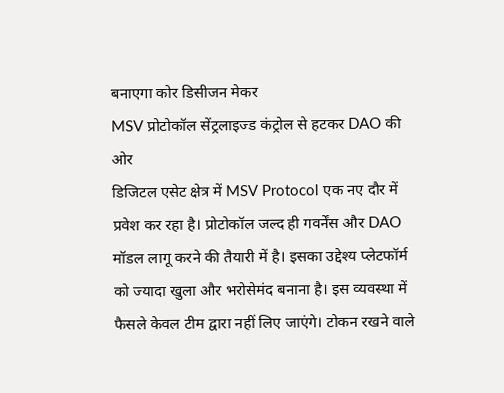बनाएगा कोर डिसीजन मेकर
MSV प्रोटोकॉल सेंट्रलाइज्ड कंट्रोल से हटकर DAO की ओर
डिजिटल एसेट क्षेत्र में MSV Protocol एक नए दौर में प्रवेश कर रहा है। प्रोटोकॉल जल्द ही गवर्नेंस और DAO मॉडल लागू करने की तैयारी में है। इसका उद्देश्य प्लेटफॉर्म को ज्यादा खुला और भरोसेमंद बनाना है। इस व्यवस्था में फैसले केवल टीम द्वारा नहीं लिए जाएंगे। टोकन रखने वाले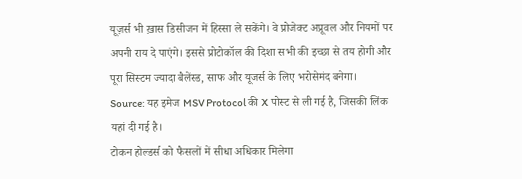यूज़र्स भी ख़ास डिसीजन में हिस्सा ले सकेंगे। वे प्रोजेक्ट अप्रूवल और नियमों पर अपनी राय दे पाएंगे। इससे प्रोटोकॉल की दिशा सभी की इच्छा से तय होगी और पूरा सिस्टम ज्यादा बैलेंस्ड, साफ और यूजर्स के लिए भरोसेमंद बनेगा।
Source: यह इमेज MSV Protocol की X पोस्ट से ली गई है, जिसकी लिंक यहां दी गई है।
टोकन होल्डर्स को फैसलों में सीधा अधिकार मिलेगा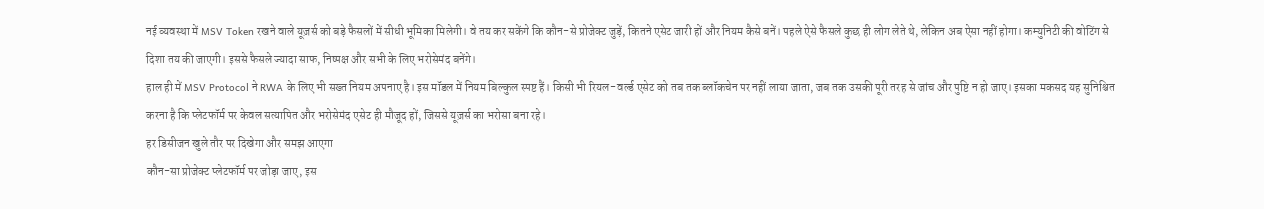नई व्यवस्था में MSV Token रखने वाले यूज़र्स को बड़े फैसलों में सीधी भूमिका मिलेगी। वे तय कर सकेंगे कि कौन-से प्रोजेक्ट जुड़ें, कितने एसेट जारी हों और नियम कैसे बनें। पहले ऐसे फैसले कुछ ही लोग लेते थे, लेकिन अब ऐसा नहीं होगा। कम्युनिटी की वोटिंग से दिशा तय की जाएगी। इससे फैसले ज्यादा साफ, निष्पक्ष और सभी के लिए भरोसेमंद बनेंगे।
हाल ही में MSV Protocol ने RWA के लिए भी सख्त नियम अपनाए है। इस मॉडल में नियम बिल्कुल स्पष्ट हैं। किसी भी रियल-वर्ल्ड एसेट को तब तक ब्लॉकचेन पर नहीं लाया जाता, जब तक उसकी पूरी तरह से जांच और पुष्टि न हो जाए। इसका मकसद यह सुनिश्चित करना है कि प्लेटफॉर्म पर केवल सत्यापित और भरोसेमंद एसेट ही मौजूद हों, जिससे यूज़र्स का भरोसा बना रहे।
हर डिसीजन खुले तौर पर दिखेगा और समझ आएगा
कौन-सा प्रोजेक्ट प्लेटफॉर्म पर जोड़ा जाए, इस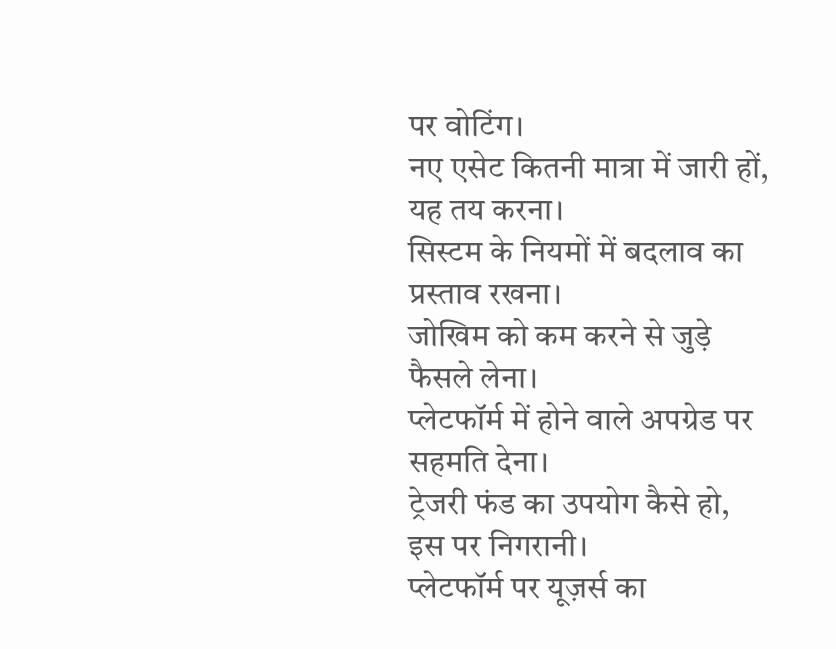पर वोटिंग।
नए एसेट कितनी मात्रा में जारी हों, यह तय करना।
सिस्टम के नियमों में बदलाव का प्रस्ताव रखना।
जोखिम को कम करने से जुड़े फैसले लेना।
प्लेटफॉर्म में होने वाले अपग्रेड पर सहमति देना।
ट्रेजरी फंड का उपयोग कैसे हो, इस पर निगरानी।
प्लेटफॉर्म पर यूज़र्स का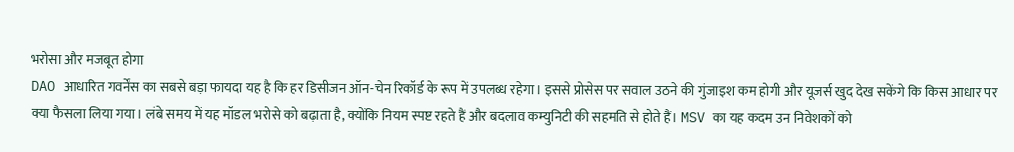भरोसा और मजबूत होगा
DAO आधारित गवर्नेंस का सबसे बड़ा फायदा यह है कि हर डिसीजन ऑन-चेन रिकॉर्ड के रूप में उपलब्ध रहेगा। इससे प्रोसेस पर सवाल उठने की गुंजाइश कम होगी और यूजर्स खुद देख सकेंगे कि किस आधार पर क्या फैसला लिया गया। लंबे समय में यह मॉडल भरोसे को बढ़ाता है, क्योंकि नियम स्पष्ट रहते हैं और बदलाव कम्युनिटी की सहमति से होते हैं। MSV का यह कदम उन निवेशकों को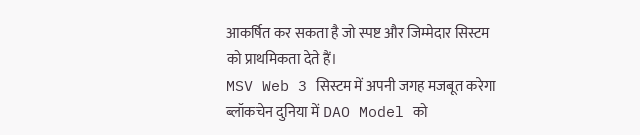आकर्षित कर सकता है जो स्पष्ट और जिम्मेदार सिस्टम को प्राथमिकता देते हैं।
MSV Web 3 सिस्टम में अपनी जगह मजबूत करेगा
ब्लॉकचेन दुनिया में DAO Model को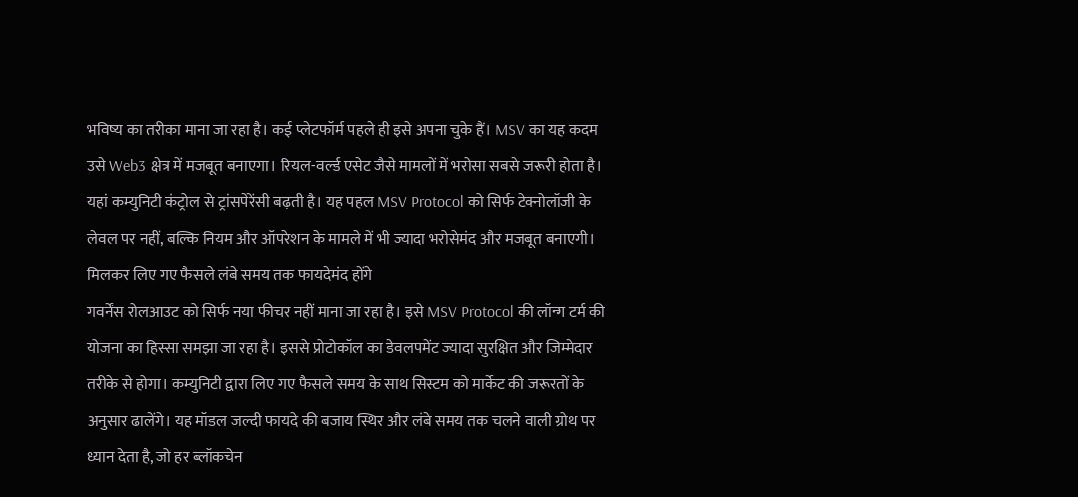भविष्य का तरीका माना जा रहा है। कई प्लेटफॉर्म पहले ही इसे अपना चुके हैं। MSV का यह कदम उसे Web3 क्षेत्र में मजबूत बनाएगा। रियल-वर्ल्ड एसेट जैसे मामलों में भरोसा सबसे जरूरी होता है। यहां कम्युनिटी कंट्रोल से ट्रांसपेरेंसी बढ़ती है। यह पहल MSV Protocol को सिर्फ टेक्नोलॉजी के लेवल पर नहीं, बल्कि नियम और ऑपरेशन के मामले में भी ज्यादा भरोसेमंद और मजबूत बनाएगी।
मिलकर लिए गए फैसले लंबे समय तक फायदेमंद होंगे
गवर्नेंस रोलआउट को सिर्फ नया फीचर नहीं माना जा रहा है। इसे MSV Protocol की लॉन्ग टर्म की योजना का हिस्सा समझा जा रहा है। इससे प्रोटोकॉल का डेवलपमेंट ज्यादा सुरक्षित और जिम्मेदार तरीके से होगा। कम्युनिटी द्वारा लिए गए फैसले समय के साथ सिस्टम को मार्केट की जरूरतों के अनुसार ढालेंगे। यह मॉडल जल्दी फायदे की बजाय स्थिर और लंबे समय तक चलने वाली ग्रोथ पर ध्यान देता है, जो हर ब्लॉकचेन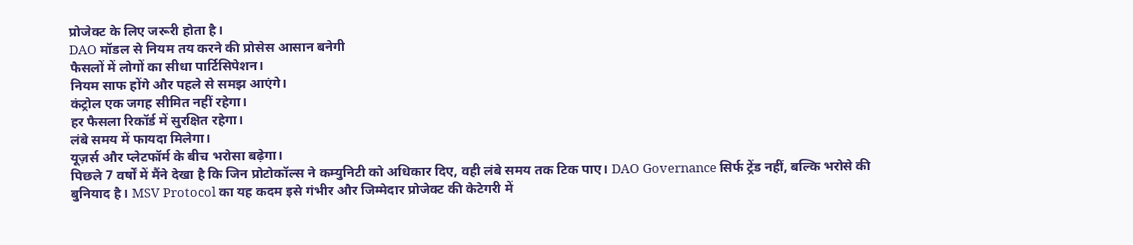प्रोजेक्ट के लिए जरूरी होता है।
DAO मॉडल से नियम तय करने की प्रोसेस आसान बनेगी
फैसलों में लोगों का सीधा पार्टिसिपेशन।
नियम साफ होंगे और पहले से समझ आएंगे।
कंट्रोल एक जगह सीमित नहीं रहेगा।
हर फैसला रिकॉर्ड में सुरक्षित रहेगा।
लंबे समय में फायदा मिलेगा।
यूज़र्स और प्लेटफॉर्म के बीच भरोसा बढ़ेगा।
पिछले 7 वर्षों में मैंने देखा है कि जिन प्रोटोकॉल्स ने कम्युनिटी को अधिकार दिए, वही लंबे समय तक टिक पाए। DAO Governance सिर्फ ट्रेंड नहीं, बल्कि भरोसे की बुनियाद है। MSV Protocol का यह कदम इसे गंभीर और जिम्मेदार प्रोजेक्ट की केटेगरी में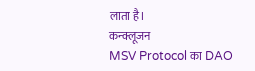लाता है।
कन्क्लूजन
MSV Protocol का DAO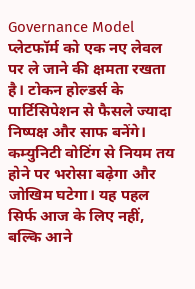Governance Model प्लेटफॉर्म को एक नए लेवल पर ले जाने की क्षमता रखता है। टोकन होल्डर्स के पार्टिसिपेशन से फैसले ज्यादा निष्पक्ष और साफ बनेंगे। कम्युनिटी वोटिंग से नियम तय होने पर भरोसा बढ़ेगा और जोखिम घटेगा। यह पहल सिर्फ आज के लिए नहीं, बल्कि आने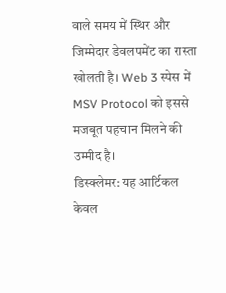वाले समय में स्थिर और जिम्मेदार डेवलपमेंट का रास्ता खोलती है। Web 3 स्पेस में MSV Protocol को इससे मजबूत पहचान मिलने की उम्मीद है।
डिस्क्लेमर: यह आर्टिकल केवल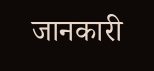जानकारी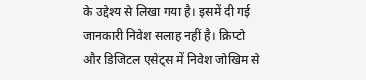के उद्देश्य से लिखा गया है। इसमें दी गई जानकारी निवेश सलाह नहीं है। क्रिप्टो और डिजिटल एसेट्स में निवेश जोखिम से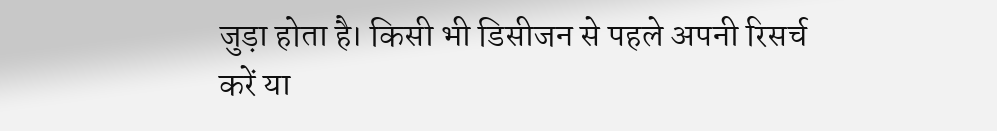जुड़ा होता है। किसी भी डिसीजन से पहले अपनी रिसर्च करें या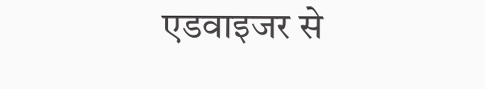एडवाइजर से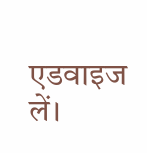एडवाइज लें।